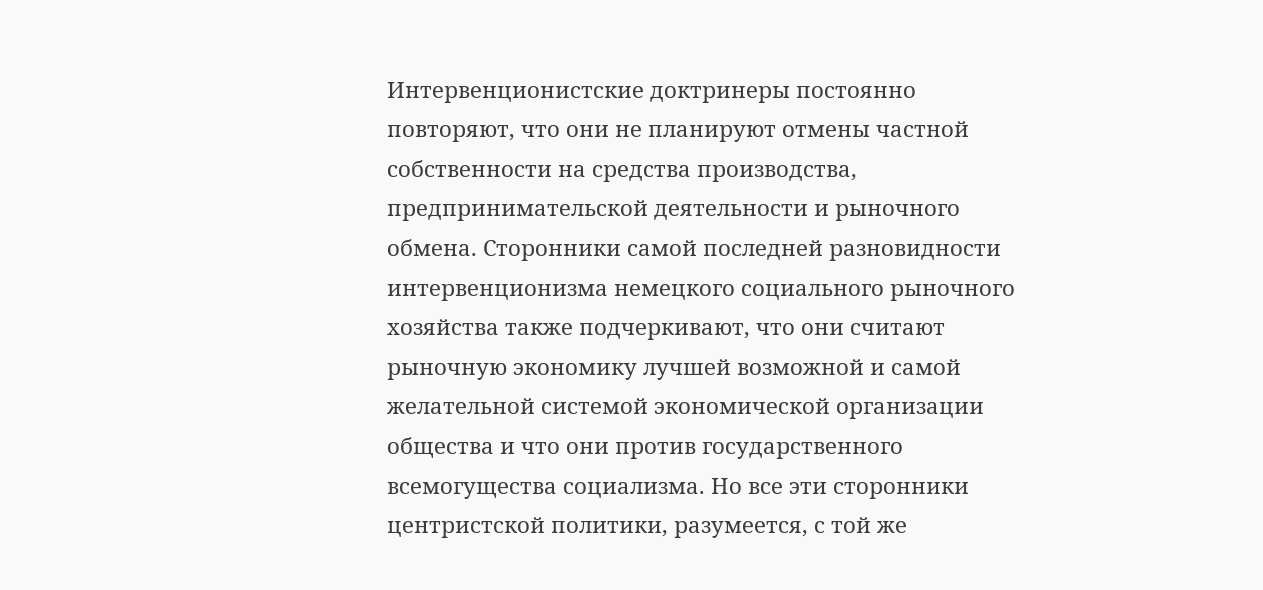Интервенционистские доктринеры постоянно повторяют, что они не планируют отмены частной собственности на средства производства, предпринимательской деятельности и рыночного обмена. Сторонники самой последней разновидности интервенционизма немецкого социального рыночного хозяйства также подчеркивают, что они считают рыночную экономику лучшей возможной и самой желательной системой экономической организации общества и что они против государственного всемогущества социализма. Но все эти сторонники центристской политики, разумеется, с той же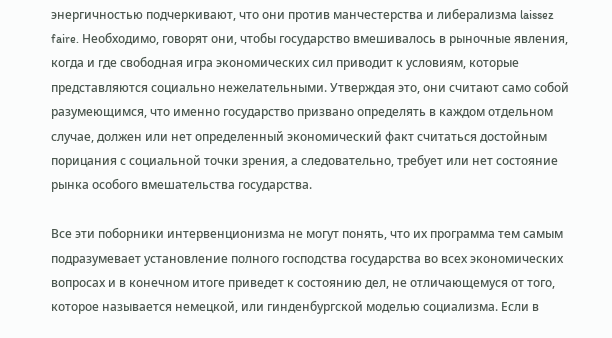энергичностью подчеркивают, что они против манчестерства и либерализма laissez faire. Необходимо, говорят они, чтобы государство вмешивалось в рыночные явления, когда и где свободная игра экономических сил приводит к условиям, которые представляются социально нежелательными. Утверждая это, они считают само собой разумеющимся, что именно государство призвано определять в каждом отдельном случае, должен или нет определенный экономический факт считаться достойным порицания с социальной точки зрения, а следовательно, требует или нет состояние рынка особого вмешательства государства.

Все эти поборники интервенционизма не могут понять, что их программа тем самым подразумевает установление полного господства государства во всех экономических вопросах и в конечном итоге приведет к состоянию дел, не отличающемуся от того, которое называется немецкой, или гинденбургской моделью социализма. Если в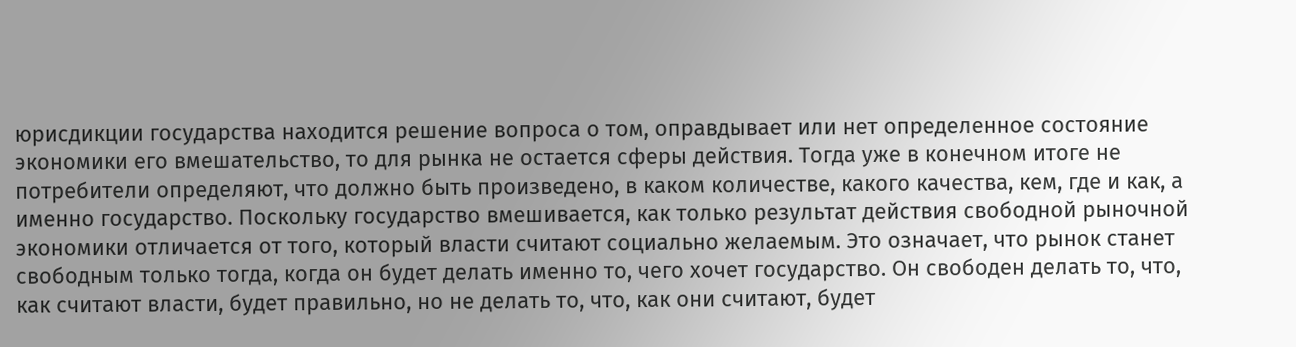юрисдикции государства находится решение вопроса о том, оправдывает или нет определенное состояние экономики его вмешательство, то для рынка не остается сферы действия. Тогда уже в конечном итоге не потребители определяют, что должно быть произведено, в каком количестве, какого качества, кем, где и как, а именно государство. Поскольку государство вмешивается, как только результат действия свободной рыночной экономики отличается от того, который власти считают социально желаемым. Это означает, что рынок станет свободным только тогда, когда он будет делать именно то, чего хочет государство. Он свободен делать то, что, как считают власти, будет правильно, но не делать то, что, как они считают, будет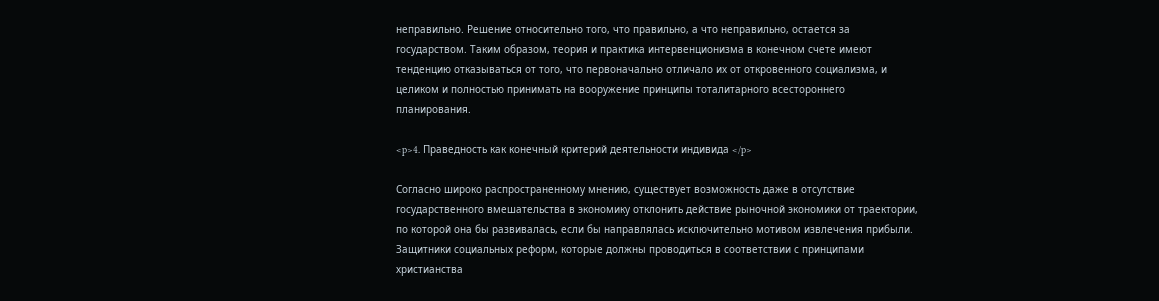неправильно. Решение относительно того, что правильно, а что неправильно, остается за государством. Таким образом, теория и практика интервенционизма в конечном счете имеют тенденцию отказываться от того, что первоначально отличало их от откровенного социализма, и целиком и полностью принимать на вооружение принципы тоталитарного всестороннего планирования.

<p>4. Праведность как конечный критерий деятельности индивида </p>

Согласно широко распространенному мнению, существует возможность даже в отсутствие государственного вмешательства в экономику отклонить действие рыночной экономики от траектории, по которой она бы развивалась, если бы направлялась исключительно мотивом извлечения прибыли. Защитники социальных реформ, которые должны проводиться в соответствии с принципами христианства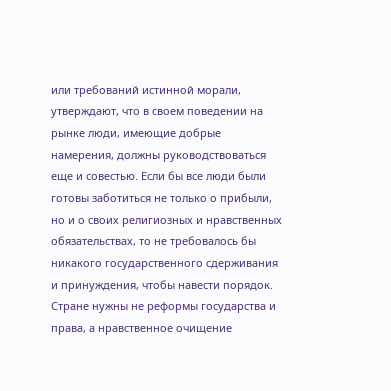или требований истинной морали, утверждают, что в своем поведении на рынке люди, имеющие добрые намерения, должны руководствоваться еще и совестью. Если бы все люди были готовы заботиться не только о прибыли, но и о своих религиозных и нравственных обязательствах, то не требовалось бы никакого государственного сдерживания и принуждения, чтобы навести порядок. Стране нужны не реформы государства и права, а нравственное очищение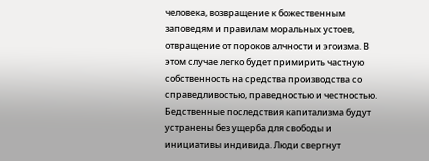человека, возвращение к божественным заповедям и правилам моральных устоев, отвращение от пороков алчности и эгоизма. В этом случае легко будет примирить частную собственность на средства производства со справедливостью, праведностью и честностью. Бедственные последствия капитализма будут устранены без ущерба для свободы и инициативы индивида. Люди свергнут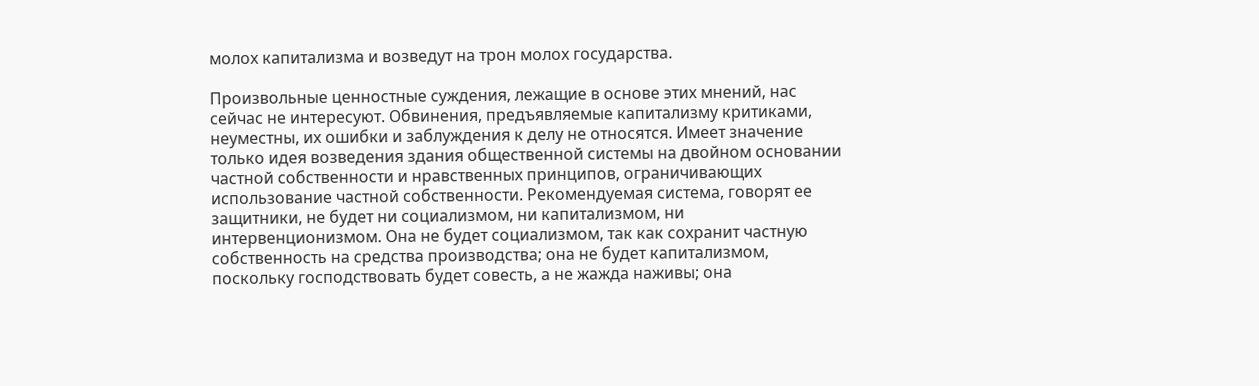молох капитализма и возведут на трон молох государства.

Произвольные ценностные суждения, лежащие в основе этих мнений, нас сейчас не интересуют. Обвинения, предъявляемые капитализму критиками, неуместны, их ошибки и заблуждения к делу не относятся. Имеет значение только идея возведения здания общественной системы на двойном основании частной собственности и нравственных принципов, ограничивающих использование частной собственности. Рекомендуемая система, говорят ее защитники, не будет ни социализмом, ни капитализмом, ни интервенционизмом. Она не будет социализмом, так как сохранит частную собственность на средства производства; она не будет капитализмом, поскольку господствовать будет совесть, а не жажда наживы; она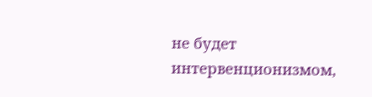не будет интервенционизмом,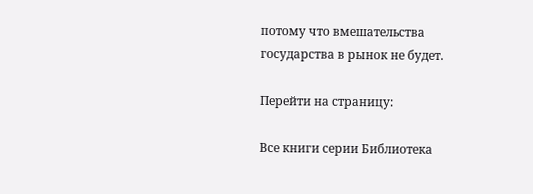потому что вмешательства государства в рынок не будет.

Перейти на страницу:

Все книги серии Библиотека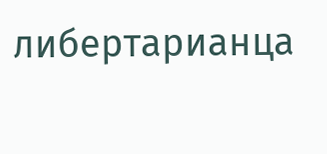либертарианца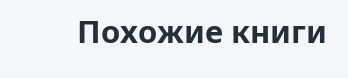Похожие книги